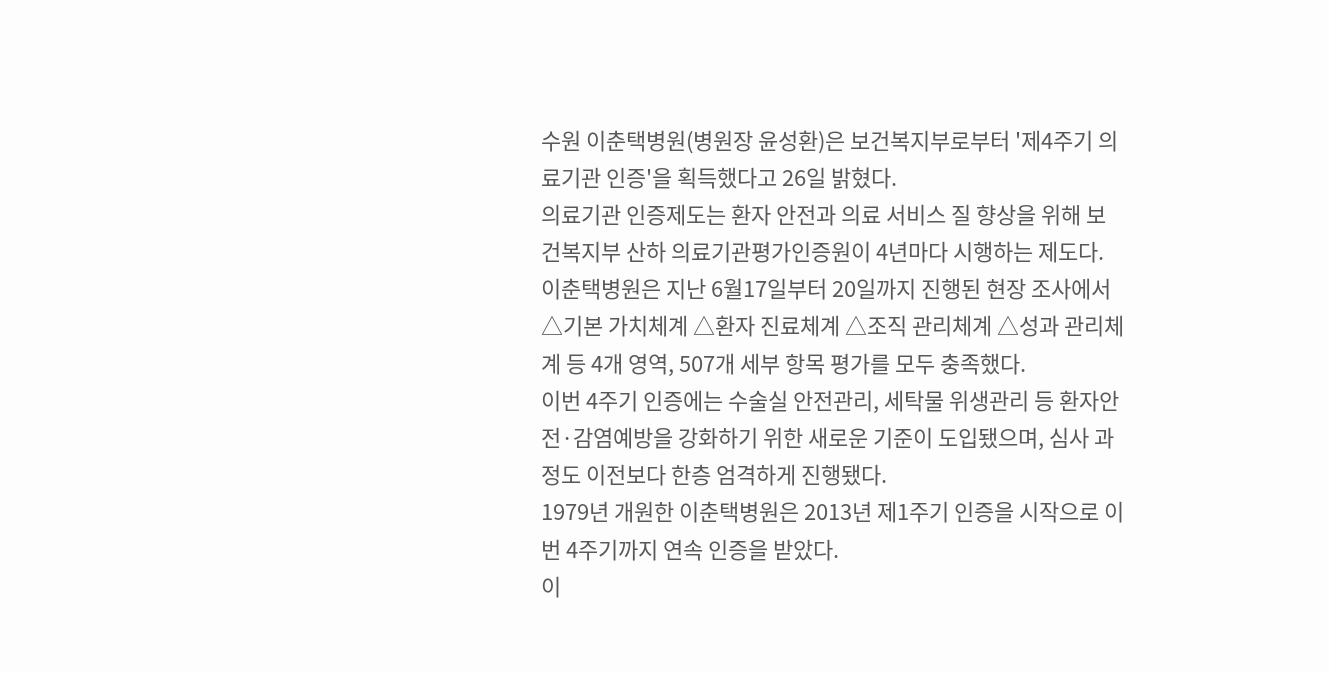수원 이춘택병원(병원장 윤성환)은 보건복지부로부터 '제4주기 의료기관 인증'을 획득했다고 26일 밝혔다.
의료기관 인증제도는 환자 안전과 의료 서비스 질 향상을 위해 보건복지부 산하 의료기관평가인증원이 4년마다 시행하는 제도다.
이춘택병원은 지난 6월17일부터 20일까지 진행된 현장 조사에서 △기본 가치체계 △환자 진료체계 △조직 관리체계 △성과 관리체계 등 4개 영역, 507개 세부 항목 평가를 모두 충족했다.
이번 4주기 인증에는 수술실 안전관리, 세탁물 위생관리 등 환자안전·감염예방을 강화하기 위한 새로운 기준이 도입됐으며, 심사 과정도 이전보다 한층 엄격하게 진행됐다.
1979년 개원한 이춘택병원은 2013년 제1주기 인증을 시작으로 이번 4주기까지 연속 인증을 받았다.
이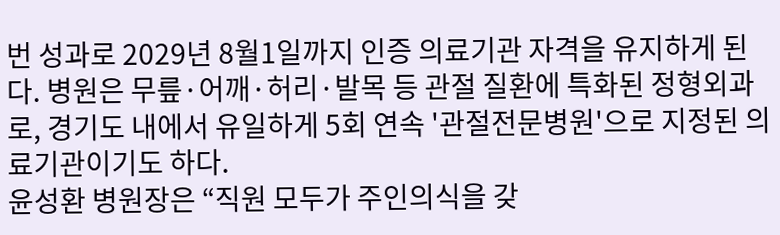번 성과로 2029년 8월1일까지 인증 의료기관 자격을 유지하게 된다. 병원은 무릎·어깨·허리·발목 등 관절 질환에 특화된 정형외과로, 경기도 내에서 유일하게 5회 연속 '관절전문병원'으로 지정된 의료기관이기도 하다.
윤성환 병원장은 “직원 모두가 주인의식을 갖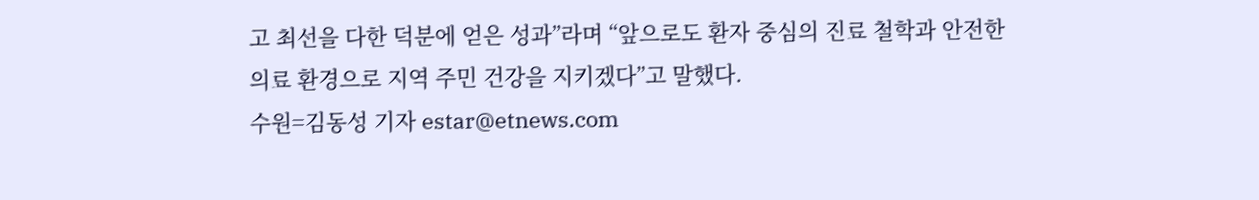고 최선을 다한 덕분에 얻은 성과”라며 “앞으로도 환자 중심의 진료 철학과 안전한 의료 환경으로 지역 주민 건강을 지키겠다”고 말했다.
수원=김동성 기자 estar@etnews.com